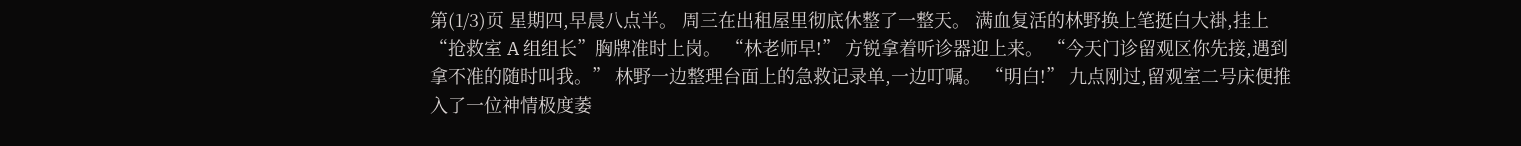第(1/3)页 星期四,早晨八点半。 周三在出租屋里彻底休整了一整天。 满血复活的林野换上笔挺白大褂,挂上“抢救室 A 组组长”胸牌准时上岗。 “林老师早!” 方锐拿着听诊器迎上来。 “今天门诊留观区你先接,遇到拿不准的随时叫我。” 林野一边整理台面上的急救记录单,一边叮嘱。 “明白!” 九点刚过,留观室二号床便推入了一位神情极度萎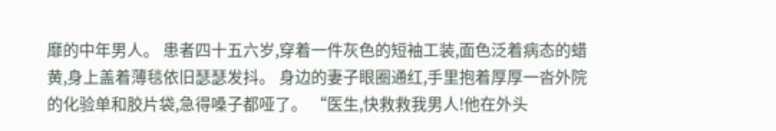靡的中年男人。 患者四十五六岁,穿着一件灰色的短袖工装,面色泛着病态的蜡黄,身上盖着薄毯依旧瑟瑟发抖。 身边的妻子眼圈通红,手里抱着厚厚一沓外院的化验单和胶片袋,急得嗓子都哑了。 “医生,快救救我男人!他在外头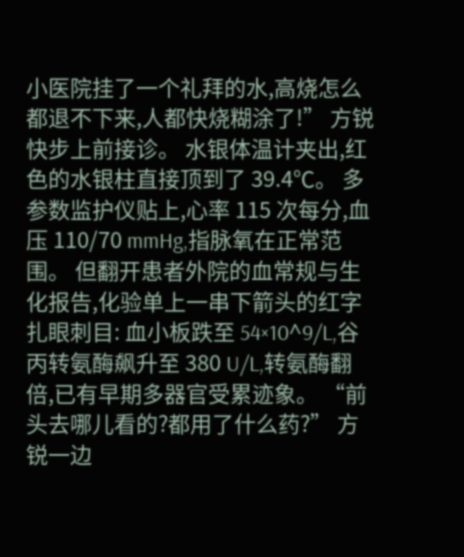小医院挂了一个礼拜的水,高烧怎么都退不下来,人都快烧糊涂了!” 方锐快步上前接诊。 水银体温计夹出,红色的水银柱直接顶到了 39.4℃。 多参数监护仪贴上,心率 115 次每分,血压 110/70 mmHg,指脉氧在正常范围。 但翻开患者外院的血常规与生化报告,化验单上一串下箭头的红字扎眼刺目: 血小板跌至 54×10^9/L,谷丙转氨酶飙升至 380 U/L,转氨酶翻倍,已有早期多器官受累迹象。 “前头去哪儿看的?都用了什么药?” 方锐一边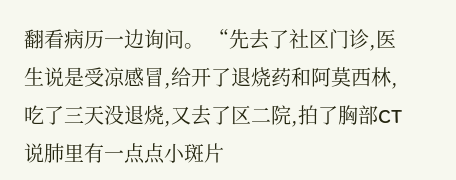翻看病历一边询问。 “先去了社区门诊,医生说是受凉感冒,给开了退烧药和阿莫西林,吃了三天没退烧,又去了区二院,拍了胸部CT说肺里有一点点小斑片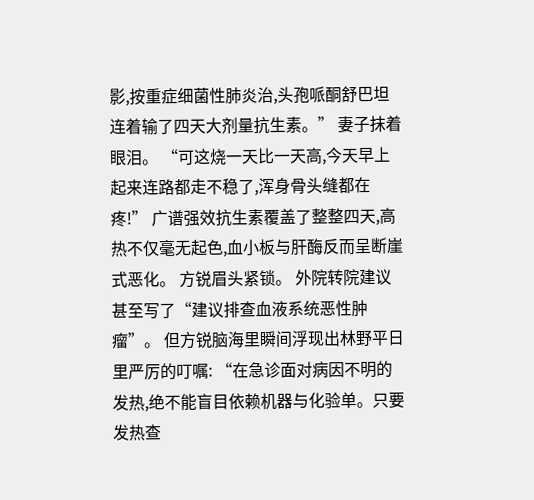影,按重症细菌性肺炎治,头孢哌酮舒巴坦连着输了四天大剂量抗生素。” 妻子抹着眼泪。 “可这烧一天比一天高,今天早上起来连路都走不稳了,浑身骨头缝都在疼!” 广谱强效抗生素覆盖了整整四天,高热不仅毫无起色,血小板与肝酶反而呈断崖式恶化。 方锐眉头紧锁。 外院转院建议甚至写了“建议排查血液系统恶性肿瘤”。 但方锐脑海里瞬间浮现出林野平日里严厉的叮嘱: “在急诊面对病因不明的发热,绝不能盲目依赖机器与化验单。只要发热查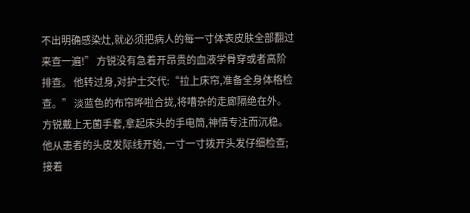不出明确感染灶,就必须把病人的每一寸体表皮肤全部翻过来查一遍!” 方锐没有急着开昂贵的血液学骨穿或者高阶排查。 他转过身,对护士交代:“拉上床帘,准备全身体格检查。” 淡蓝色的布帘哗啦合拢,将嘈杂的走廊隔绝在外。 方锐戴上无菌手套,拿起床头的手电筒,神情专注而沉稳。 他从患者的头皮发际线开始,一寸一寸拨开头发仔细检查;接着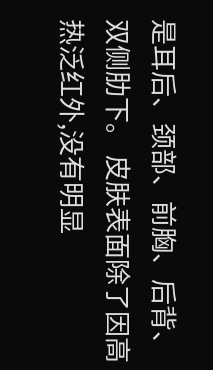是耳后、颈部、前胸、后背、双侧肋下。 皮肤表面除了因高热泛红外,没有明显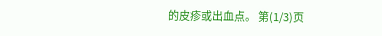的皮疹或出血点。 第(1/3)页